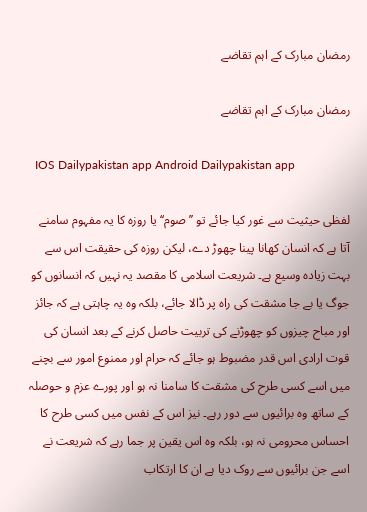رمضان مبارک کے اہم تقاضے

رمضان مبارک کے اہم تقاضے

  IOS Dailypakistan app Android Dailypakistan app

لفظی حیثیت سے غور کیا جائے تو ’’صوم‘‘ یا روزہ کا یہ مفہوم سامنے آتا ہے کہ انسان کھانا پینا چھوڑ دے، لیکن روزہ کی حقیقت اس سے بہت زیادہ وسیع ہے۔ شریعت اسلامی کا مقصد یہ نہیں کہ انسانوں کو جوگ یا بے جا مشقت کی راہ پر ڈالا جائے، بلکہ وہ یہ چاہتی ہے کہ جائز اور مباح چیزوں کو چھوڑنے کی تربیت حاصل کرنے کے بعد انسان کی قوت ارادی اس قدر مضبوط ہو جائے کہ حرام اور ممنوع امور سے بچنے میں اسے کسی طرح کی مشقت کا سامنا نہ ہو اور پورے عزم و حوصلہ کے ساتھ وہ برائیوں سے دور رہے۔ نیز اس کے نفس میں کسی طرح کا احساس محرومی نہ ہو، بلکہ وہ اس یقین پر جما رہے کہ شریعت نے اسے جن برائیوں سے روک دیا ہے ان کا ارتکاب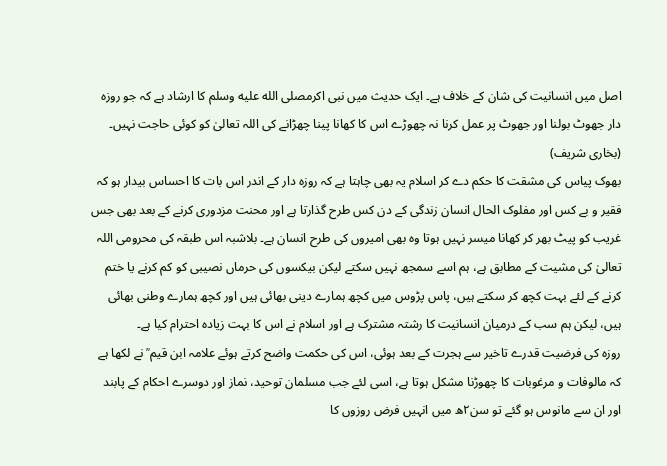اصل میں انسانیت کی شان کے خلاف ہے۔ ایک حدیث میں نبی اکرمصلى الله عليه وسلم کا ارشاد ہے کہ جو روزہ دار جھوٹ بولنا اور جھوٹ پر عمل کرنا نہ چھوڑے اس کا کھانا پینا چھڑانے کی اللہ تعالیٰ کو کوئی حاجت نہیں۔ (بخاری شریف)
بھوک پیاس کی مشقت کا حکم دے کر اسلام یہ بھی چاہتا ہے کہ روزہ دار کے اندر اس بات کا احساس بیدار ہو کہ فقیر و بے کس اور مفلوک الحال انسان زندگی کے دن کس طرح گذارتا ہے اور محنت مزدوری کرنے کے بعد بھی جس غریب کو پیٹ بھر کر کھانا میسر نہیں ہوتا وہ بھی امیروں کی طرح انسان ہے۔ بلاشبہ اس طبقہ کی محرومی اللہ تعالیٰ کی مشیت کے مطابق ہے، ہم اسے سمجھ نہیں سکتے لیکن بیکسوں کی حرماں نصیبی کو کم کرنے یا ختم کرنے کے لئے بہت کچھ کر سکتے ہیں، پاس پڑوس میں کچھ ہمارے دینی بھائی ہیں اور کچھ ہمارے وطنی بھائی ہیں، لیکن ہم سب کے درمیان انسانیت کا رشتہ مشترک ہے اور اسلام نے اس کا بہت زیادہ احترام کیا ہے۔
روزہ کی فرضیت قدرے تاخیر سے ہجرت کے بعد ہوئی، اس کی حکمت واضح کرتے ہوئے علامہ ابن قیم ؒ نے لکھا ہے کہ مالوفات و مرغوبات کا چھوڑنا مشکل ہوتا ہے، اسی لئے جب مسلمان توحید، نماز اور دوسرے احکام کے پابند اور ان سے مانوس ہو گئے تو سن۲ھ میں انہیں فرض روزوں کا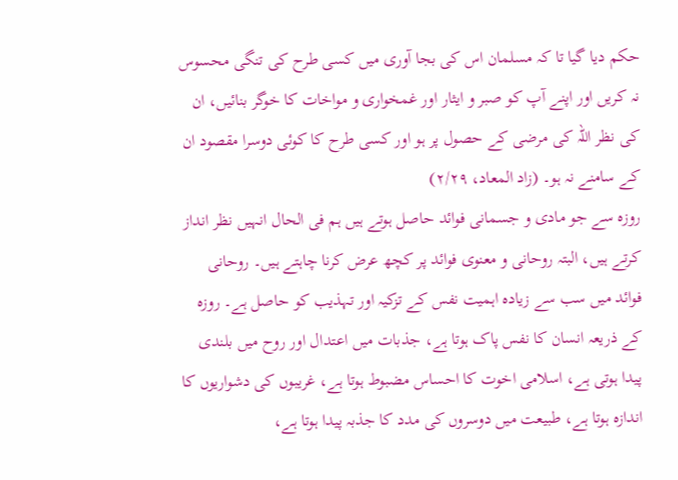حکم دیا گیا تا کہ مسلمان اس کی بجا آوری میں کسی طرح کی تنگی محسوس نہ کریں اور اپنے آپ کو صبر و ایثار اور غمخواری و مواخات کا خوگر بنائیں، ان کی نظر اللہ کی مرضی کے حصول پر ہو اور کسی طرح کا کوئی دوسرا مقصود ان کے سامنے نہ ہو۔ (زاد المعاد، ۲/۲۹)
روزہ سے جو مادی و جسمانی فوائد حاصل ہوتے ہیں ہم فی الحال انہیں نظر انداز کرتے ہیں، البتہ روحانی و معنوی فوائد پر کچھ عرض کرنا چاہتے ہیں۔ روحانی فوائد میں سب سے زیادہ اہمیت نفس کے تزکیہ اور تہذیب کو حاصل ہے۔ روزہ کے ذریعہ انسان کا نفس پاک ہوتا ہے، جذبات میں اعتدال اور روح میں بلندی پیدا ہوتی ہے، اسلامی اخوت کا احساس مضبوط ہوتا ہے، غریبوں کی دشواریوں کا اندازہ ہوتا ہے، طبیعت میں دوسروں کی مدد کا جذبہ پیدا ہوتا ہے،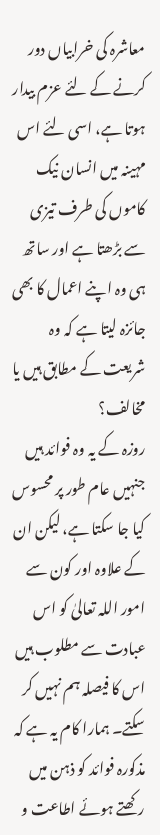معاشرہ کی خرابیاں دور کرنے کے لئے عزم بیدار ہوتا ہے، اسی لئے اس مہینہ میں انسان نیک کاموں کی طرف تیزی سے بڑھتا ہے اور ساتھ ہی وہ اپنے اعمال کا بھی جائزہ لیتا ہے کہ وہ شریعت کے مطابق ہیں یا مخالف؟
روزہ کے یہ وہ فوائد ہیں جنہیں عام طور پر محسوس کیا جا سکتا ہے، لیکن ان کے علاوہ اور کون سے امور اللہ تعالیٰ کو اس عبادت سے مطلوب ہیں اس کا فیصلہ ہم نہیں کر سکتے۔ ہمارا کام یہ ہے کہ مذکورہ فوائد کو ذہن میں رکھتے ہوئے اطاعت و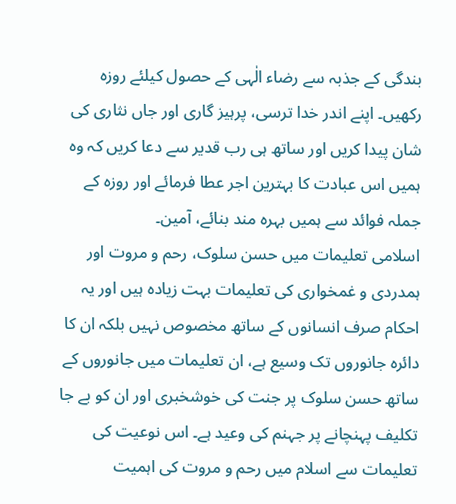بندگی کے جذبہ سے رضاء الٰہی کے حصول کیلئے روزہ رکھیں۔ اپنے اندر خدا ترسی، پرہیز گاری اور جاں نثاری کی شان پیدا کریں اور ساتھ ہی رب قدیر سے دعا کریں کہ وہ ہمیں اس عبادت کا بہترین اجر عطا فرمائے اور روزہ کے جملہ فوائد سے ہمیں بہرہ مند بنائے، آمین۔
اسلامی تعلیمات میں حسن سلوک، رحم و مروت اور ہمدردی و غمخواری کی تعلیمات بہت زیادہ ہیں اور یہ احکام صرف انسانوں کے ساتھ مخصوص نہیں بلکہ ان کا دائرہ جانوروں تک وسیع ہے، ان تعلیمات میں جانوروں کے ساتھ حسن سلوک پر جنت کی خوشخبری اور ان کو بے جا تکلیف پہنچانے پر جہنم کی وعید ہے۔ اس نوعیت کی تعلیمات سے اسلام میں رحم و مروت کی اہمیت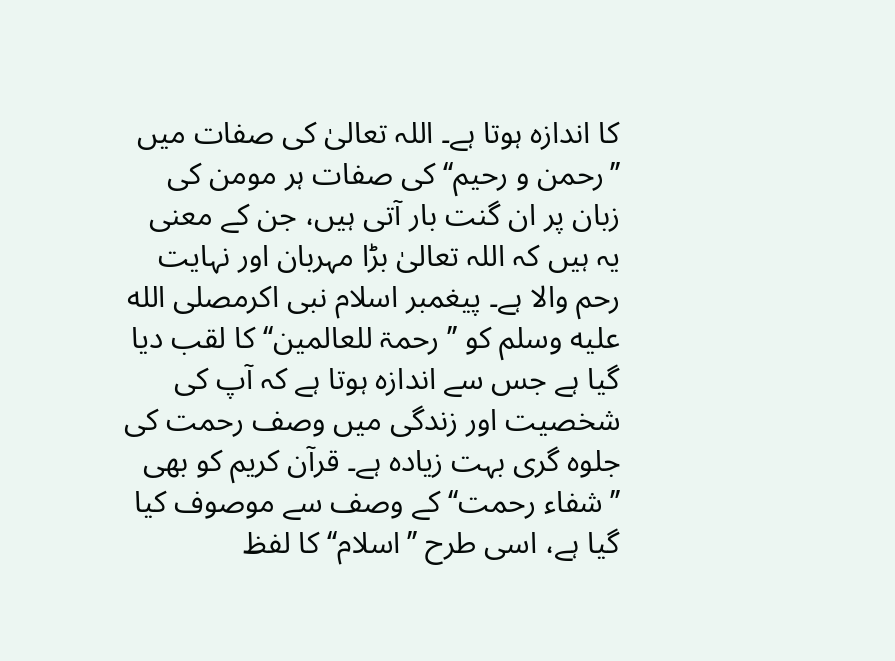کا اندازہ ہوتا ہے۔ اللہ تعالیٰ کی صفات میں ’’رحمن و رحیم‘‘ کی صفات ہر مومن کی زبان پر ان گنت بار آتی ہیں، جن کے معنی یہ ہیں کہ اللہ تعالیٰ بڑا مہربان اور نہایت رحم والا ہے۔ پیغمبر اسلام نبی اکرمصلى الله عليه وسلم کو ’’ رحمۃ للعالمین‘‘ کا لقب دیا گیا ہے جس سے اندازہ ہوتا ہے کہ آپ کی شخصیت اور زندگی میں وصف رحمت کی جلوہ گری بہت زیادہ ہے۔ قرآن کریم کو بھی ’’شفاء رحمت‘‘ کے وصف سے موصوف کیا گیا ہے، اسی طرح ’’اسلام‘‘ کا لفظ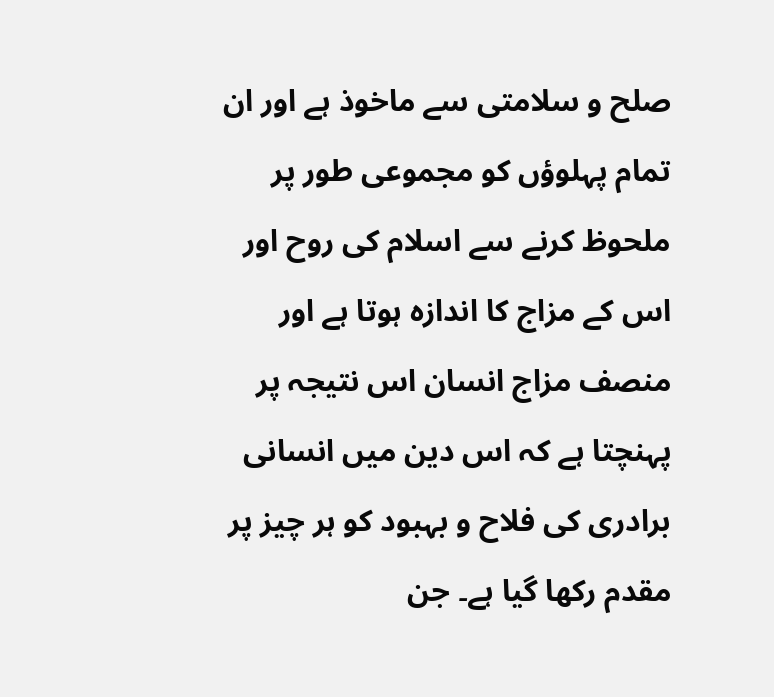صلح و سلامتی سے ماخوذ ہے اور ان تمام پہلوؤں کو مجموعی طور پر ملحوظ کرنے سے اسلام کی روح اور اس کے مزاج کا اندازہ ہوتا ہے اور منصف مزاج انسان اس نتیجہ پر پہنچتا ہے کہ اس دین میں انسانی برادری کی فلاح و بہبود کو ہر چیز پر مقدم رکھا گیا ہے۔ جن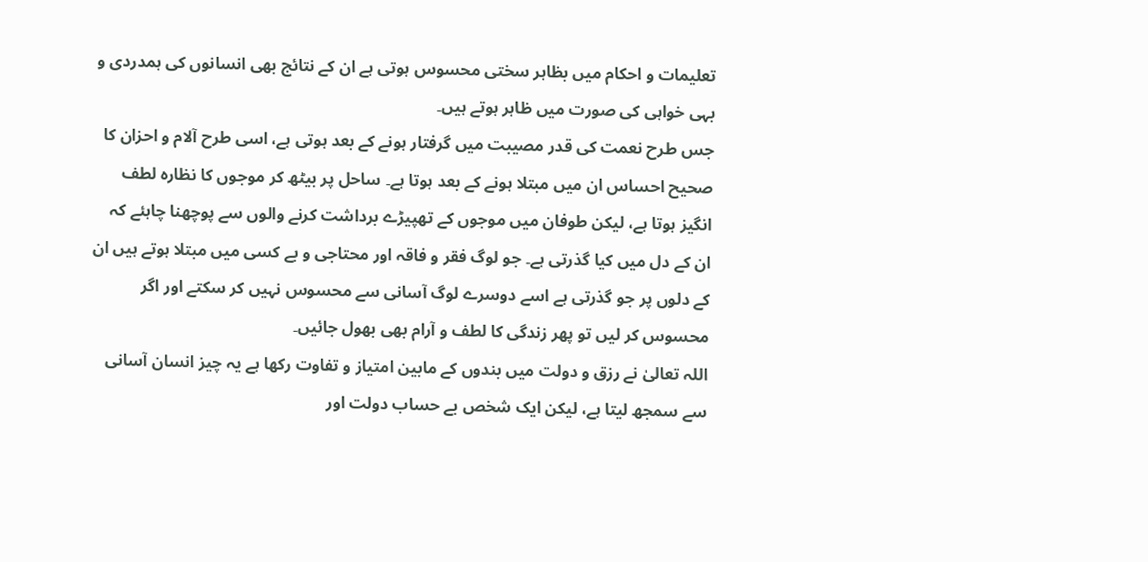تعلیمات و احکام میں بظاہر سختی محسوس ہوتی ہے ان کے نتائج بھی انسانوں کی ہمدردی و بہی خواہی کی صورت میں ظاہر ہوتے ہیں۔
جس طرح نعمت کی قدر مصیبت میں گرفتار ہونے کے بعد ہوتی ہے، اسی طرح آلام و احزان کا صحیح احساس ان میں مبتلا ہونے کے بعد ہوتا ہے۔ ساحل پر بیٹھ کر موجوں کا نظارہ لطف انگیز ہوتا ہے، لیکن طوفان میں موجوں کے تھپیڑے برداشت کرنے والوں سے پوچھنا چاہئے کہ ان کے دل میں کیا گذرتی ہے۔ جو لوگ فقر و فاقہ اور محتاجی و بے کسی میں مبتلا ہوتے ہیں ان کے دلوں پر جو گذرتی ہے اسے دوسرے لوگ آسانی سے محسوس نہیں کر سکتے اور اگر محسوس کر لیں تو پھر زندگی کا لطف و آرام بھی بھول جائیں۔
اللہ تعالیٰ نے رزق و دولت میں بندوں کے مابین امتیاز و تفاوت رکھا ہے یہ چیز انسان آسانی سے سمجھ لیتا ہے، لیکن ایک شخص بے حساب دولت اور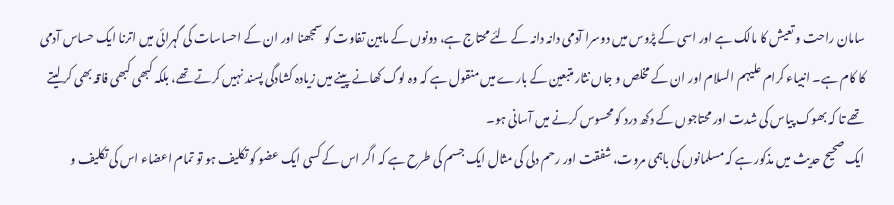سامان راحت و تعیش کا مالک ہے اور اسی کے پڑوس میں دوسرا آدمی دانہ دانہ کے لئے محتاج ہے، دونوں کے مابین تفاوت کو سمجھنا اور ان کے احساسات کی گہرائی میں اترنا ایک حساس آدمی کا کام ہے۔ انبیاء کرام علیہم السلام اور ان کے مخلص و جاں نثار متبعین کے بارے میں منقول ہے کہ وہ لوگ کھانے پینے میں زیادہ کشادگی پسند نہیں کرتے تھے، بلکہ کبھی کبھی فاقہ بھی کر لیتے تھے تا کہ بھوک پیاس کی شدت اور محتاجوں کے دکھ درد کو محسوس کرنے میں آسانی ہو۔
ایک صحیح حدیث میں مذکور ہے کہ مسلمانوں کی باہمی مروت، شفقت اور رحم دلی کی مثال ایک جسم کی طرح ہے کہ اگر اس کے کسی ایک عضو کو تکلیف ہو تو تمام اعضاء اس کی تکلیف و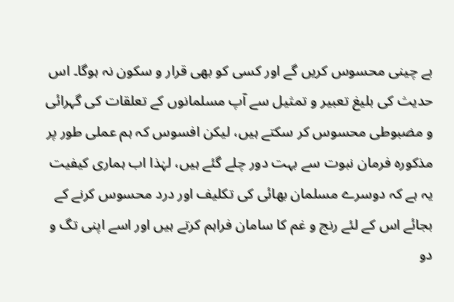بے چینی محسوس کریں گے اور کسی کو بھی قرار و سکون نہ ہوگا۔ اس حدیث کی بلیغ تعبیر و تمثیل سے آپ مسلمانوں کے تعلقات کی گہرائی و مضبوطی محسوس کر سکتے ہیں، لیکن افسوس کہ ہم عملی طور پر مذکورہ فرمان نبوت سے بہت دور چلے گئے ہیں، لہٰذا اب ہماری کیفیت یہ ہے کہ دوسرے مسلمان بھائی کی تکلیف اور درد محسوس کرنے کے بجائے اس کے لئے رنج و غم کا سامان فراہم کرتے ہیں اور اسے اپنی تگ و دو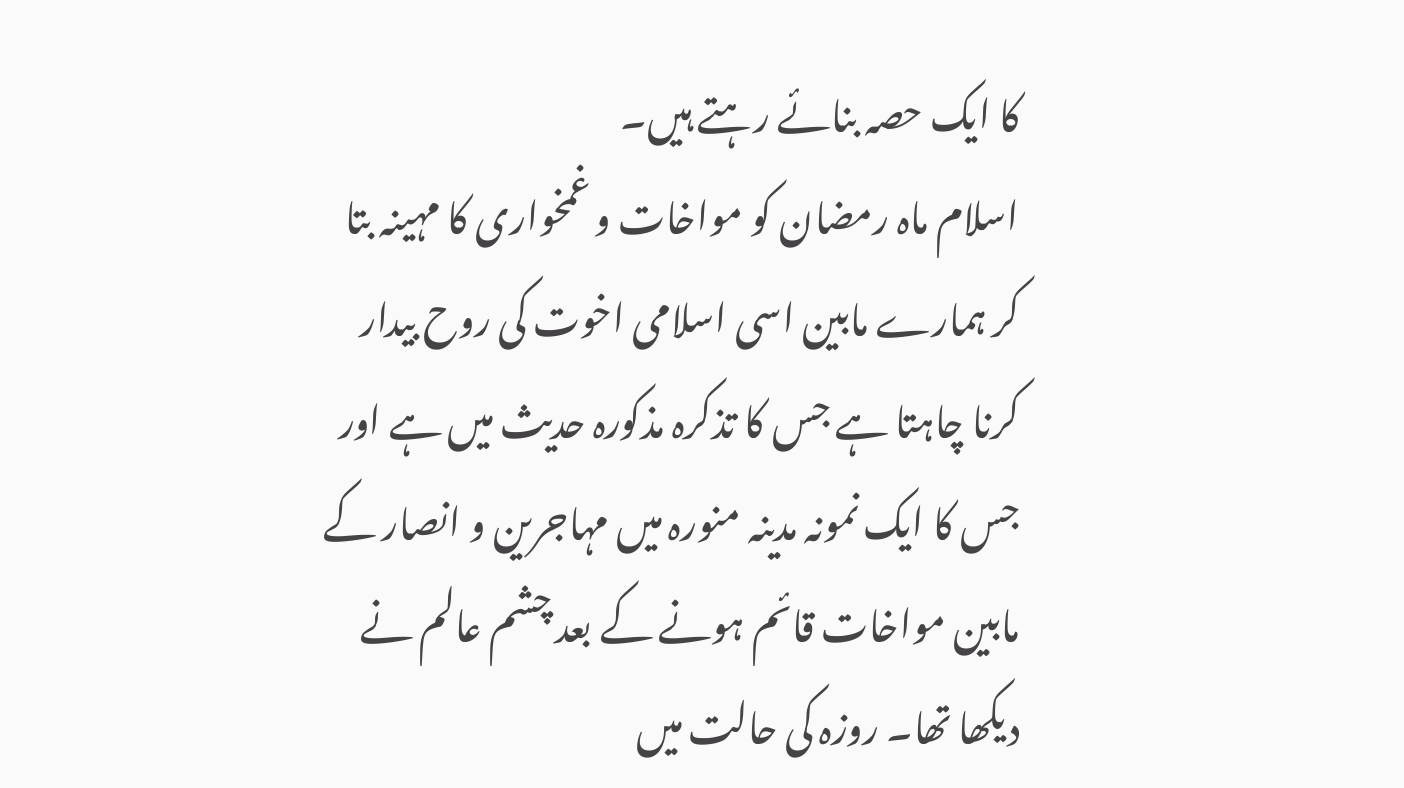کا ایک حصہ بنائے رہتے ہیں۔
اسلام ماہ رمضان کو مواخات و غمخواری کا مہینہ بتا کر ہمارے مابین اسی اسلامی اخوت کی روح بیدار کرنا چاہتا ہے جس کا تذکرہ مذکورہ حدیث میں ہے اور جس کا ایک نمونہ مدینہ منورہ میں مہاجرین و انصار کے مابین مواخات قائم ہونے کے بعد چشم عالم نے دیکھا تھا۔ روزہ کی حالت میں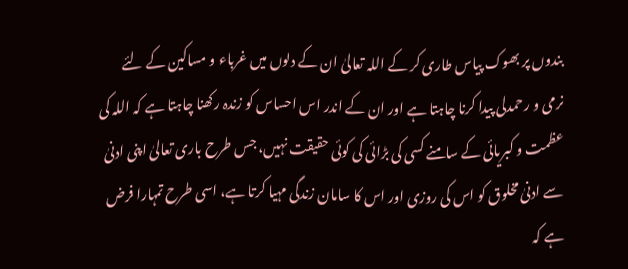بندوں پر بھوک پیاس طاری کر کے اللہ تعالیٰ ان کے دلوں میں غرباء و مساکین کے لئے نرمی و رحمدلی پیدا کرنا چاہتا ہے اور ان کے اندر اس احساس کو زندہ رکھنا چاہتا ہے کہ اللہ کی عظمت و کبریائی کے سامنے کسی کی بڑائی کی کوئی حقیقت نہیں، جس طرح باری تعالیٰ اپنی ادنیٰ سے ادنیٰ مخلوق کو اس کی روزی اور اس کا سامان زندگی مہیا کرتا ہے، اسی طرح تمہارا فرض ہے کہ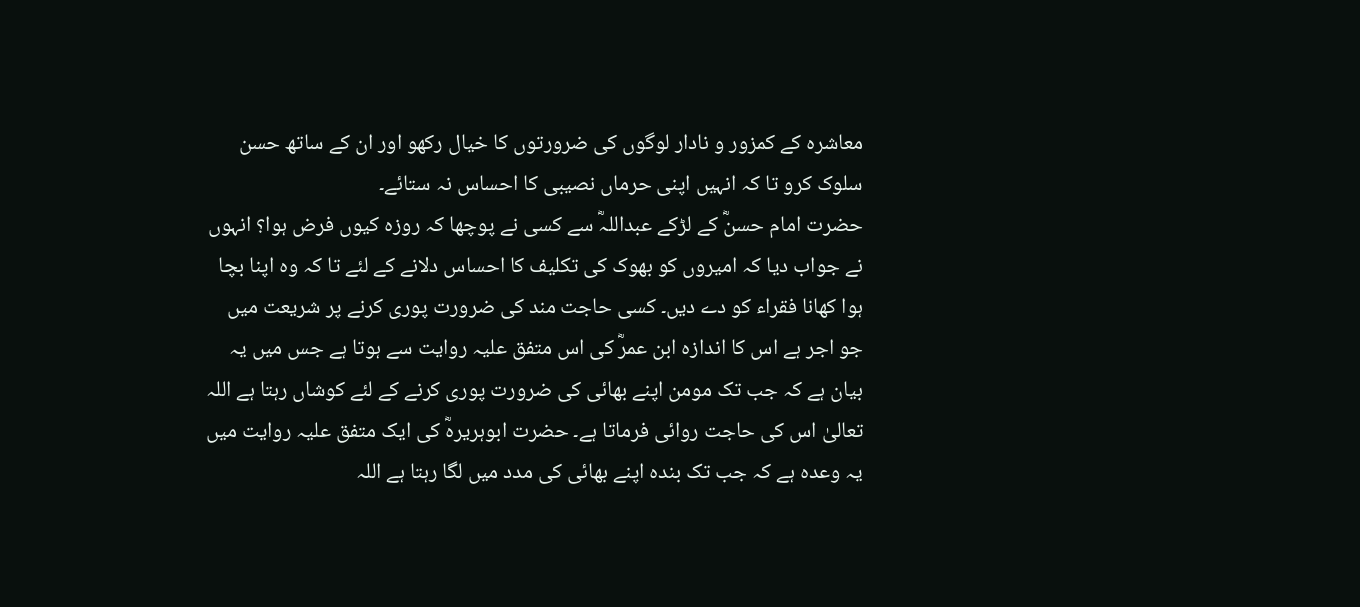معاشرہ کے کمزور و نادار لوگوں کی ضرورتوں کا خیال رکھو اور ان کے ساتھ حسن سلوک کرو تا کہ انہیں اپنی حرماں نصیبی کا احساس نہ ستائے۔
حضرت امام حسنؓ کے لڑکے عبداللہؓ سے کسی نے پوچھا کہ روزہ کیوں فرض ہوا؟ انہوں نے جواب دیا کہ امیروں کو بھوک کی تکلیف کا احساس دلانے کے لئے تا کہ وہ اپنا بچا ہوا کھانا فقراء کو دے دیں۔ کسی حاجت مند کی ضرورت پوری کرنے پر شریعت میں جو اجر ہے اس کا اندازہ ابن عمرؓ کی اس متفق علیہ روایت سے ہوتا ہے جس میں یہ بیان ہے کہ جب تک مومن اپنے بھائی کی ضرورت پوری کرنے کے لئے کوشاں رہتا ہے اللہ تعالیٰ اس کی حاجت روائی فرماتا ہے۔ حضرت ابوہریرہؓ کی ایک متفق علیہ روایت میں یہ وعدہ ہے کہ جب تک بندہ اپنے بھائی کی مدد میں لگا رہتا ہے اللہ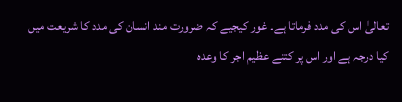تعالیٰ اس کی مدد فرماتا ہے۔ غور کیجیے کہ ضرورت مند انسان کی مدد کا شریعت میں کیا درجہ ہے اور اس پر کتنے عظیم اجر کا وعدہ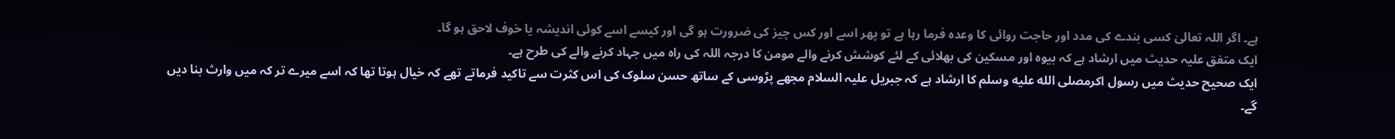ہے۔ اگر اللہ تعالیٰ کسی بندے کی مدد اور حاجت روائی کا وعدہ فرما رہا ہے تو پھر اسے اور کس چیز کی ضرورت ہو گی اور کیسے اسے کوئی اندیشہ یا خوف لاحق ہو گا۔
ایک متفق علیہ حدیث میں ارشاد ہے کہ بیوہ اور مسکین کی بھلائی کے لئے کوشش کرنے والے مومن کا درجہ اللہ کی راہ میں جہاد کرنے والے کی طرح ہے۔
ایک صحیح حدیث میں رسول اکرمصلى الله عليه وسلم کا ارشاد ہے کہ جبریل علیہ السلام مجھے پڑوسی کے ساتھ حسن سلوک کی اس کثرت سے تاکید فرماتے تھے کہ خیال ہوتا تھا کہ اسے میرے تر کہ میں وارث بنا دیں گے۔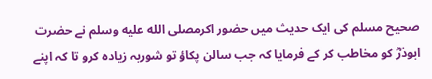صحیح مسلم کی ایک حدیث میں حضور اکرمصلى الله عليه وسلم نے حضرت ابوذرؓ کو مخاطب کر کے فرمایا کہ جب سالن پکاؤ تو شوربہ زیادہ کرو تا کہ اپنے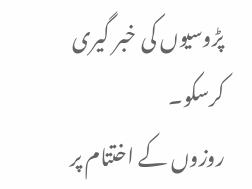پڑوسیوں کی خبر گیری کرسکو۔
روزوں کے اختتام پر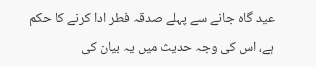عید گاہ جانے سے پہلے صدقہ فطر ادا کرنے کا حکم ہے، اس کی وجہ حدیث میں یہ بیان کی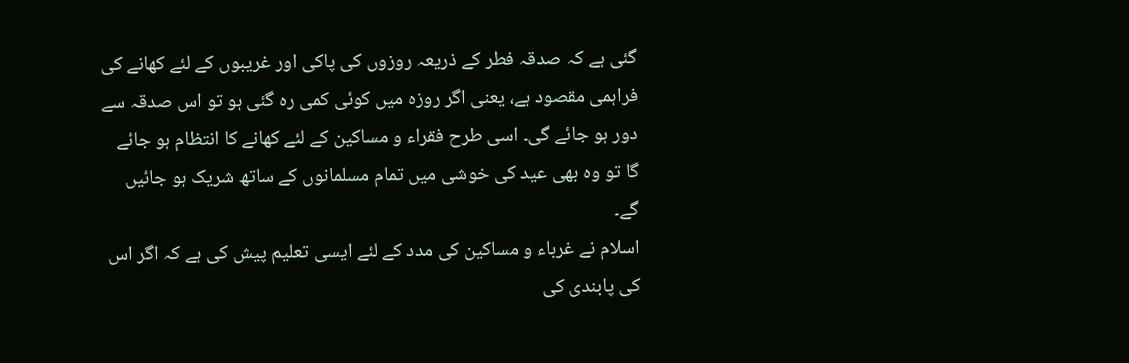گئی ہے کہ صدقہ فطر کے ذریعہ روزوں کی پاکی اور غریبوں کے لئے کھانے کی فراہمی مقصود ہے، یعنی اگر روزہ میں کوئی کمی رہ گئی ہو تو اس صدقہ سے دور ہو جائے گی۔ اسی طرح فقراء و مساکین کے لئے کھانے کا انتظام ہو جائے گا تو وہ بھی عید کی خوشی میں تمام مسلمانوں کے ساتھ شریک ہو جائیں گے۔
اسلام نے غرباء و مساکین کی مدد کے لئے ایسی تعلیم پیش کی ہے کہ اگر اس کی پابندی کی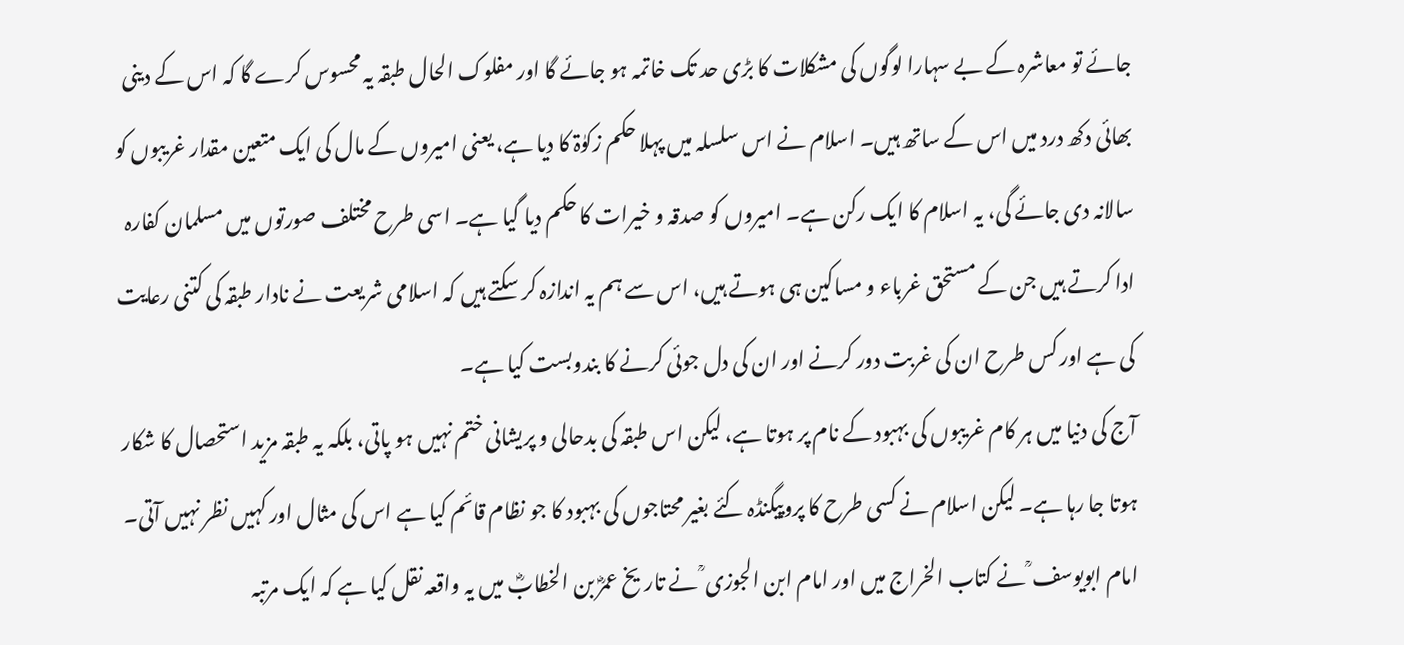جائے تو معاشرہ کے بے سہارا لوگوں کی مشکلات کا بڑی حد تک خاتمہ ہو جائے گا اور مفلوک الحال طبقہ یہ محسوس کرے گا کہ اس کے دینی بھائی دکھ درد میں اس کے ساتھ ہیں۔ اسلام نے اس سلسلہ میں پہلا حکم زکوٰۃ کا دیا ہے، یعنی امیروں کے مال کی ایک متعین مقدار غریبوں کو سالانہ دی جائے گی، یہ اسلام کا ایک رکن ہے۔ امیروں کو صدقہ و خیرات کا حکم دیا گیا ہے۔ اسی طرح مختلف صورتوں میں مسلمان کفارہ ادا کرتے ہیں جن کے مستحق غرباء و مساکین ہی ہوتے ہیں، اس سے ہم یہ اندازہ کر سکتے ہیں کہ اسلامی شریعت نے نادار طبقہ کی کتنی رعایت کی ہے اور کس طرح ان کی غربت دور کرنے اور ان کی دل جوئی کرنے کا بندوبست کیا ہے۔
آج کی دنیا میں ہر کام غریبوں کی بہبود کے نام پر ہوتا ہے، لیکن اس طبقہ کی بدحالی و پریشانی ختم نہیں ہو پاتی، بلکہ یہ طبقہ مزید استحصال کا شکار ہوتا جا رہا ہے۔ لیکن اسلام نے کسی طرح کا پروپیگنڈہ کئے بغیر محتاجوں کی بہبود کا جو نظام قائم کیا ہے اس کی مثال اور کہیں نظر نہیں آتی۔ امام ابویوسف ؒ نے کتاب الخراج میں اور امام ابن الجوزی ؒ نے تاریخ عمرؓ بن الخطابؓ میں یہ واقعہ نقل کیا ہے کہ ایک مرتبہ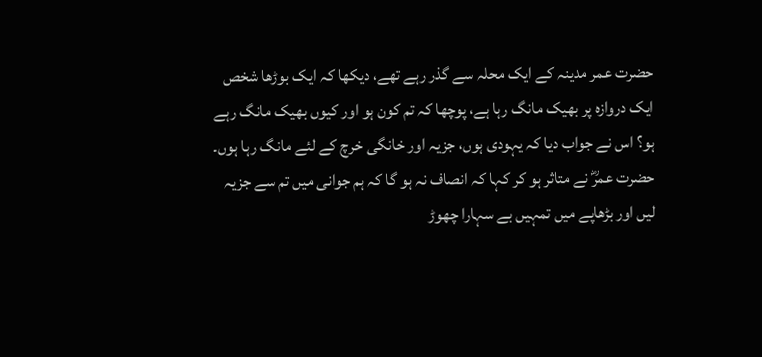حضرت عمر مدینہ کے ایک محلہ سے گذر رہے تھے، دیکھا کہ ایک بوڑھا شخص ایک دروازہ پر بھیک مانگ رہا ہے، پوچھا کہ تم کون ہو اور کیوں بھیک مانگ رہے ہو؟ اس نے جواب دیا کہ یہودی ہوں، جزیہ اور خانگی خرچ کے لئے مانگ رہا ہوں۔ حضرت عمرؓ نے متاثر ہو کر کہا کہ انصاف نہ ہو گا کہ ہم جوانی میں تم سے جزیہ لیں اور بڑھاپے میں تمہیں بے سہارا چھوڑ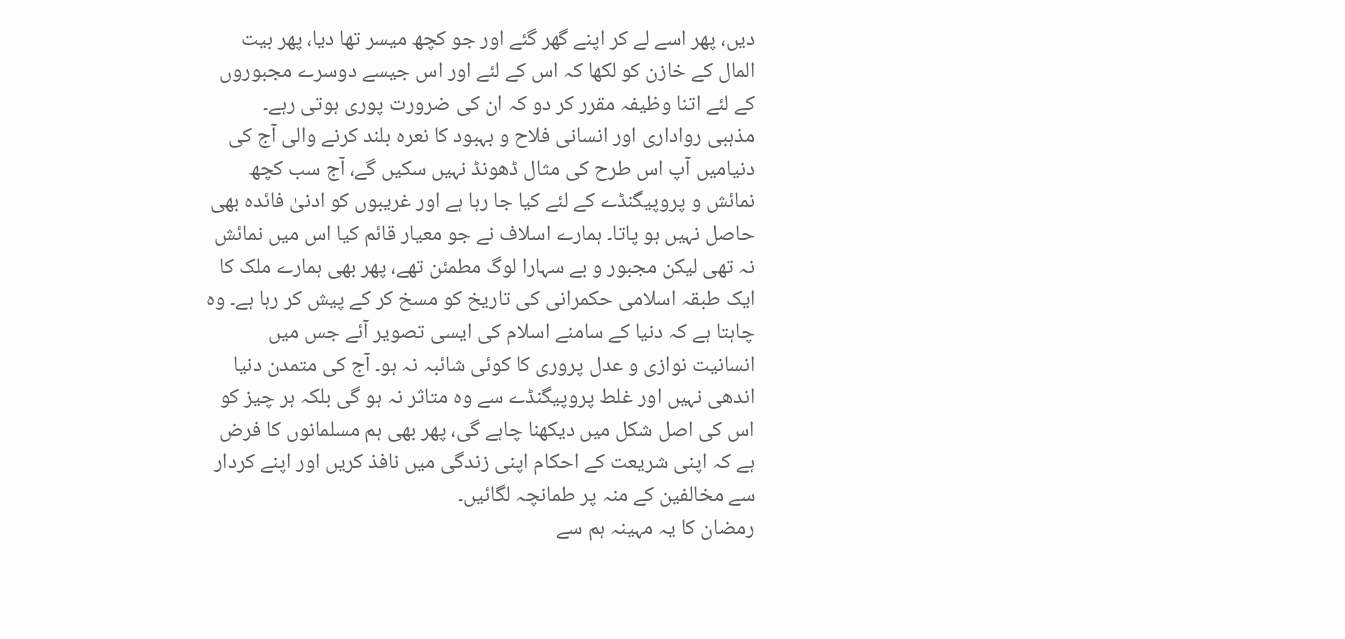دیں، پھر اسے لے کر اپنے گھر گئے اور جو کچھ میسر تھا دیا، پھر بیت المال کے خازن کو لکھا کہ اس کے لئے اور اس جیسے دوسرے مجبوروں کے لئے اتنا وظیفہ مقرر کر دو کہ ان کی ضرورت پوری ہوتی رہے۔
مذہبی رواداری اور انسانی فلاح و بہبود کا نعرہ بلند کرنے والی آج کی دنیامیں آپ اس طرح کی مثال ڈھونڈ نہیں سکیں گے، آج سب کچھ نمائش و پروپیگنڈے کے لئے کیا جا رہا ہے اور غریبوں کو ادنیٰ فائدہ بھی حاصل نہیں ہو پاتا۔ ہمارے اسلاف نے جو معیار قائم کیا اس میں نمائش نہ تھی لیکن مجبور و بے سہارا لوگ مطمئن تھے، پھر بھی ہمارے ملک کا ایک طبقہ اسلامی حکمرانی کی تاریخ کو مسخ کر کے پیش کر رہا ہے۔ وہ چاہتا ہے کہ دنیا کے سامنے اسلام کی ایسی تصویر آئے جس میں انسانیت نوازی و عدل پروری کا کوئی شائبہ نہ ہو۔ آج کی متمدن دنیا اندھی نہیں اور غلط پروپیگنڈے سے وہ متاثر نہ ہو گی بلکہ ہر چیز کو اس کی اصل شکل میں دیکھنا چاہے گی، پھر بھی ہم مسلمانوں کا فرض ہے کہ اپنی شریعت کے احکام اپنی زندگی میں نافذ کریں اور اپنے کردار سے مخالفین کے منہ پر طمانچہ لگائیں۔
رمضان کا یہ مہینہ ہم سے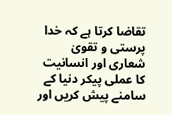تقاضا کرتا ہے کہ خدا پرستی و تقویٰ شعاری اور انسانیت کا عملی پیکر دنیا کے سامنے پیش کریں اور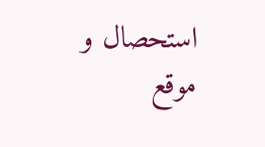استحصال و موقع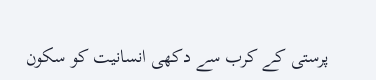پرستی کے کرب سے دکھی انسانیت کو سکون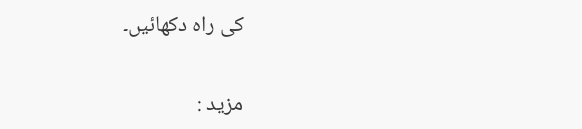کی راہ دکھائیں۔

مزید :